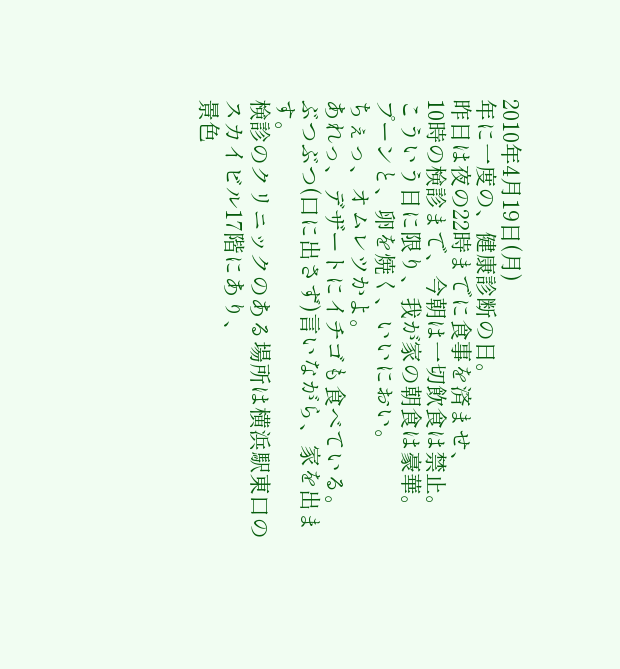2010年4月19日(月)
年に一度の、健康診断の日。
昨日は夜の22時までに食事を済ませ、
10時の検診まで、今朝は一切飲食は禁止。
こういう日に限り、我が家の朝食は豪華。
プーンと、卵を焼く、いいにおい。
ちぇっ、オムレツかよ。
あれっ、デザートにイチゴも食べている。
ぶつぶつ(口に出さず)言いながら、家を出ます。
検診のクリニックのある場所は横浜駅東口のスカイビル17階にあり、
景色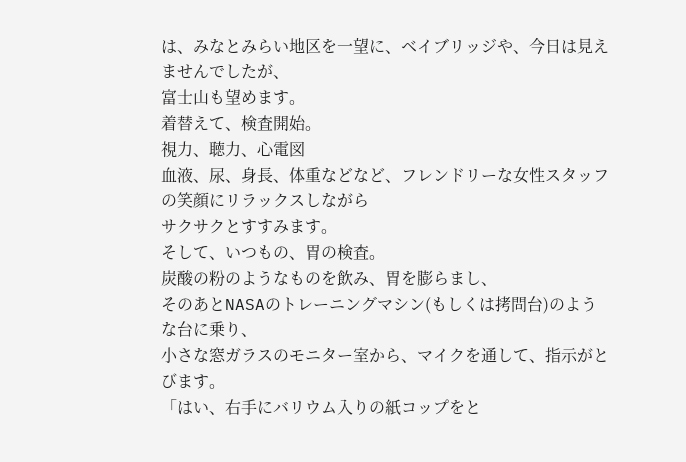は、みなとみらい地区を一望に、ベイブリッジや、今日は見えませんでしたが、
富士山も望めます。
着替えて、検査開始。
視力、聴力、心電図
血液、尿、身長、体重などなど、フレンドリーな女性スタッフの笑顔にリラックスしながら
サクサクとすすみます。
そして、いつもの、胃の検査。
炭酸の粉のようなものを飲み、胃を膨らまし、
そのあとNASAのトレーニングマシン(もしくは拷問台)のような台に乗り、
小さな窓ガラスのモニター室から、マイクを通して、指示がとびます。
「はい、右手にバリウム入りの紙コップをと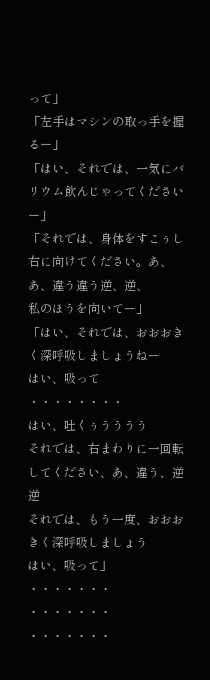って」
「左手はマシンの取っ手を握るー」
「はい、それでは、一気にバリウム飲んじゃってくださいー」
「それでは、身体をすこぅし右に向けてください。あ、あ、違う違う逆、逆、
私のほうを向いてー」
「はい、それでは、おおおきく深呼吸しましょうねー
はい、吸って
・・・・・・・・
はい、吐くぅうううう
それでは、右まわりに一回転してください、あ、違う、逆逆
それでは、もう一度、おおおきく深呼吸しましょう
はい、吸って」
・・・・・・・
・・・・・・・
・・・・・・・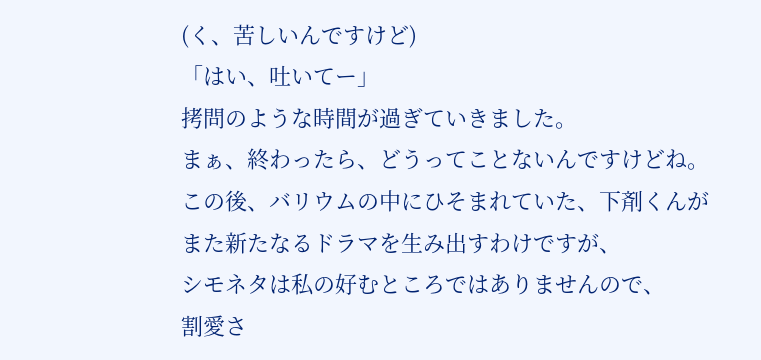(く、苦しいんですけど)
「はい、吐いてー」
拷問のような時間が過ぎていきました。
まぁ、終わったら、どうってことないんですけどね。
この後、バリウムの中にひそまれていた、下剤くんが
また新たなるドラマを生み出すわけですが、
シモネタは私の好むところではありませんので、
割愛さ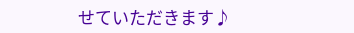せていただきます♪